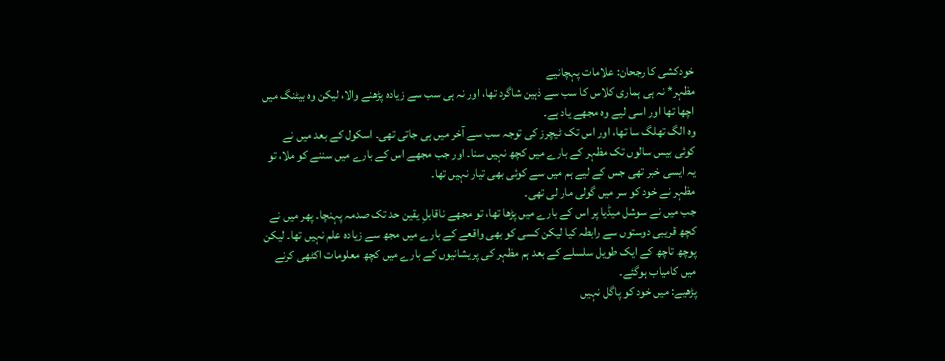خودکشی کا رجحان: علامات پہچانیے
مظہر* نہ ہی ہماری کلاس کا سب سے ذہین شاگرد تھا، اور نہ ہی سب سے زیادہ پڑھنے والا، لیکن وہ بیٹنگ میں اچھا تھا اور اسی لیے وہ مجھے یاد ہے۔
وہ الگ تھلگ سا تھا، اور اس تک ٹیچرز کی توجہ سب سے آخر میں ہی جاتی تھی۔ اسکول کے بعد میں نے کوئی بیس سالوں تک مظہر کے بارے میں کچھ نہیں سنا۔ اور جب مجھے اس کے بارے میں سننے کو ملا، تو یہ ایسی خبر تھی جس کے لیے ہم میں سے کوئی بھی تیار نہیں تھا۔
مظہر نے خود کو سر میں گولی مار لی تھی۔
جب میں نے سوشل میڈیا پر اس کے بارے میں پڑھا تھا، تو مجھے ناقابلِ یقین حد تک صدمہ پہنچا۔ پھر میں نے کچھ قریبی دوستوں سے رابطہ کیا لیکن کسی کو بھی واقعے کے بارے میں مجھ سے زیادہ علم نہیں تھا۔ لیکن پوچھ تاچھ کے ایک طویل سلسلے کے بعد ہم مظہر کی پریشانیوں کے بارے میں کچھ معلومات اکٹھی کرنے میں کامیاب ہوگئے۔
پڑھیے: میں خود کو پاگل نہیں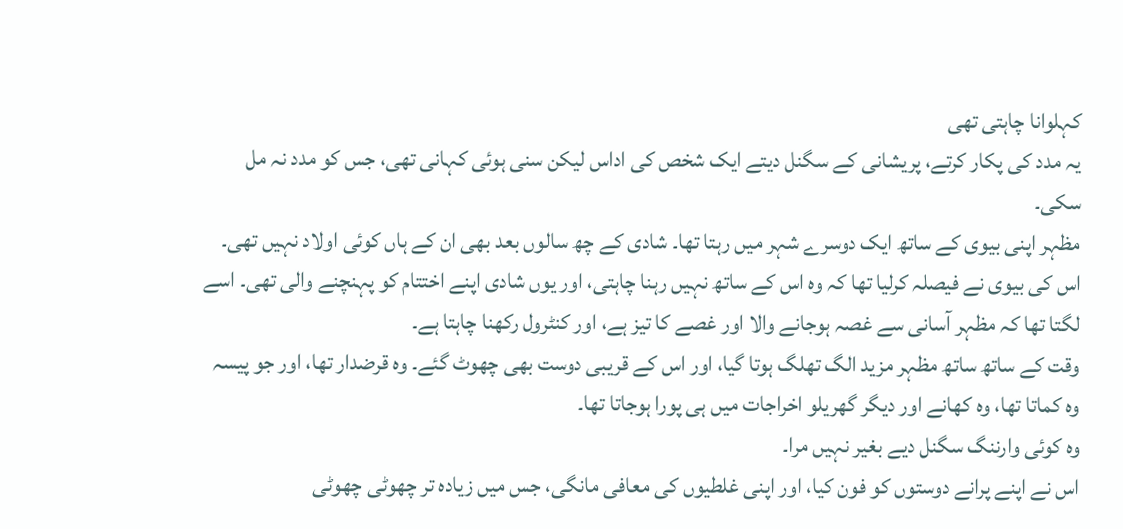کہلوانا چاہتی تھی
یہ مدد کی پکار کرتے، پریشانی کے سگنل دیتے ایک شخص کی اداس لیکن سنی ہوئی کہانی تھی، جس کو مدد نہ مل سکی۔
مظہر اپنی بیوی کے ساتھ ایک دوسرے شہر میں رہتا تھا۔ شادی کے چھ سالوں بعد بھی ان کے ہاں کوئی اولاد نہیں تھی۔ اس کی بیوی نے فیصلہ کرلیا تھا کہ وہ اس کے ساتھ نہیں رہنا چاہتی، اور یوں شادی اپنے اختتام کو پہنچنے والی تھی۔ اسے لگتا تھا کہ مظہر آسانی سے غصہ ہوجانے والا اور غصے کا تیز ہے، اور کنٹرول رکھنا چاہتا ہے۔
وقت کے ساتھ ساتھ مظہر مزید الگ تھلگ ہوتا گیا، اور اس کے قریبی دوست بھی چھوٹ گئے۔ وہ قرضدار تھا، اور جو پیسہ وہ کماتا تھا، وہ کھانے اور دیگر گھریلو اخراجات میں ہی پورا ہوجاتا تھا۔
وہ کوئی وارننگ سگنل دیے بغیر نہیں مرا۔
اس نے اپنے پرانے دوستوں کو فون کیا، اور اپنی غلطیوں کی معافی مانگی، جس میں زیادہ تر چھوٹی چھوٹی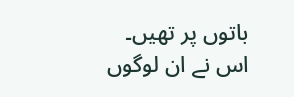باتوں پر تھیں۔
اس نے ان لوگوں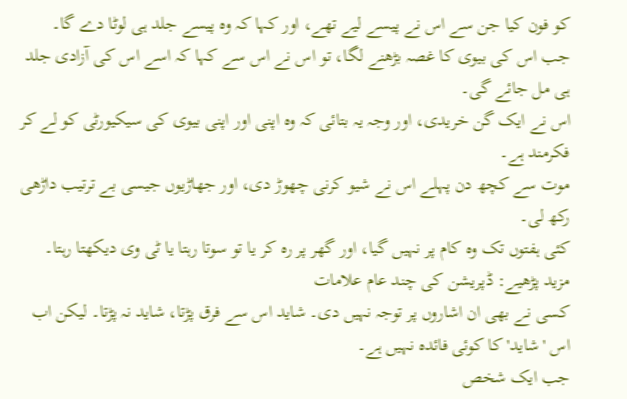کو فون کیا جن سے اس نے پیسے لیے تھے، اور کہا کہ وہ پیسے جلد ہی لوٹا دے گا۔
جب اس کی بیوی کا غصہ بڑھنے لگا، تو اس نے اس سے کہا کہ اسے اس کی آزادی جلد ہی مل جائے گی۔
اس نے ایک گن خریدی، اور وجہ یہ بتائی کہ وہ اپنی اور اپنی بیوی کی سیکیورٹی کو لے کر فکرمند ہے۔
موت سے کچھ دن پہلے اس نے شیو کرنی چھوڑ دی، اور جھاڑیوں جیسی بے ترتیب داڑھی رکھ لی۔
کئی ہفتوں تک وہ کام پر نہیں گیا، اور گھر پر رہ کر یا تو سوتا رہتا یا ٹی وی دیکھتا رہتا۔
مزید پڑھیے: ڈپریشن کی چند عام علامات
کسی نے بھی ان اشاروں پر توجہ نہیں دی۔ شاید اس سے فرق پڑتا، شاید نہ پڑتا۔ لیکن اب اس 'شاید' کا کوئی فائدہ نہیں ہے۔
جب ایک شخص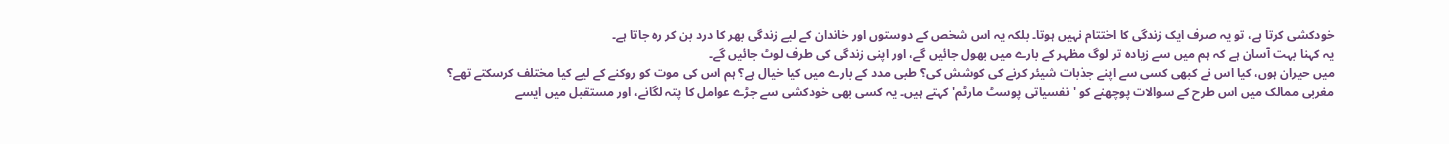خودکشی کرتا ہے، تو یہ صرف ایک زندگی کا اختتام نہیں ہوتا۔ بلکہ یہ اس شخص کے دوستوں اور خاندان کے لیے زندگی بھر کا درد بن کر رہ جاتا ہے۔
یہ کہنا بہت آسان ہے کہ ہم میں سے زیادہ تر لوگ مظہر کے بارے میں بھول جائیں گے، اور اپنی زندگی کی طرف لوٹ جائیں گے۔
میں حیران ہوں، کیا اس نے کبھی کسی سے اپنے جذبات شیئر کرنے کی کوشش کی؟ طبی مدد کے بارے میں کیا خیال ہے؟ ہم اس کی موت کو روکنے کے لیے کیا مختلف کرسکتے تھے؟
مغربی ممالک میں اس طرح کے سوالات پوچھنے کو 'نفسیاتی پوسٹ مارٹم' کہتے ہیں۔ یہ کسی بھی خودکشی سے جڑے عوامل کا پتہ لگانے، اور مستقبل میں ایسے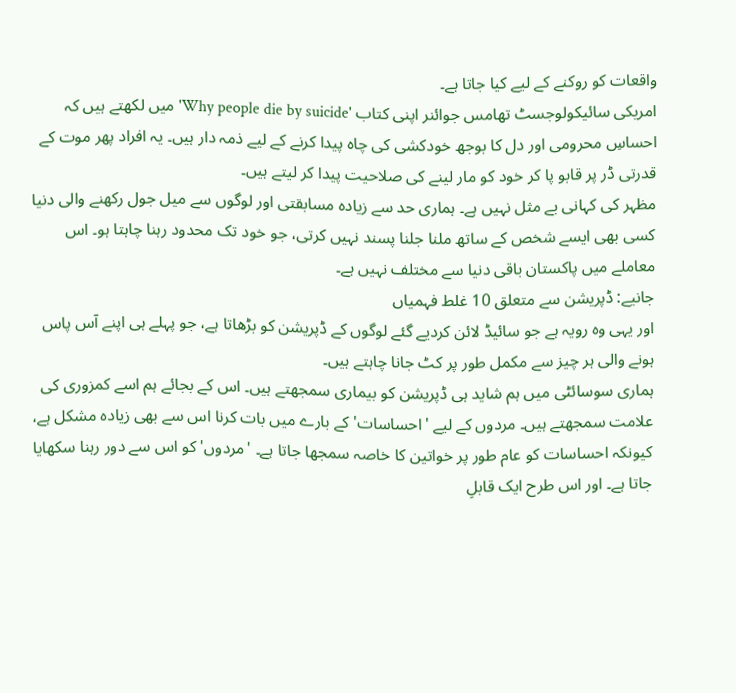واقعات کو روکنے کے لیے کیا جاتا ہے۔
امریکی سائیکولوجسٹ تھامس جوائنر اپنی کتاب 'Why people die by suicide' میں لکھتے ہیں کہ احساسِ محرومی اور دل کا بوجھ خودکشی کی چاہ پیدا کرنے کے لیے ذمہ دار ہیں۔ یہ افراد پھر موت کے قدرتی ڈر پر قابو پا کر خود کو مار لینے کی صلاحیت پیدا کر لیتے ہیں۔
مظہر کی کہانی بے مثل نہیں ہے۔ ہماری حد سے زیادہ مسابقتی اور لوگوں سے میل جول رکھنے والی دنیا کسی بھی ایسے شخص کے ساتھ ملنا جلنا پسند نہیں کرتی، جو خود تک محدود رہنا چاہتا ہو۔ اس معاملے میں پاکستان باقی دنیا سے مختلف نہیں ہے۔
جانیے: ڈپریشن سے متعلق 10 غلط فہمیاں
اور یہی وہ رویہ ہے جو سائیڈ لائن کردیے گئے لوگوں کے ڈپریشن کو بڑھاتا ہے، جو پہلے ہی اپنے آس پاس ہونے والی ہر چیز سے مکمل طور پر کٹ جانا چاہتے ہیں۔
ہماری سوسائٹی میں ہم شاید ہی ڈپریشن کو بیماری سمجھتے ہیں۔ اس کے بجائے ہم اسے کمزوری کی علامت سمجھتے ہیں۔ مردوں کے لیے 'احساسات' کے بارے میں بات کرنا اس سے بھی زیادہ مشکل ہے، کیونکہ احساسات کو عام طور پر خواتین کا خاصہ سمجھا جاتا ہے۔ 'مردوں' کو اس سے دور رہنا سکھایا جاتا ہے۔ اور اس طرح ایک قابلِ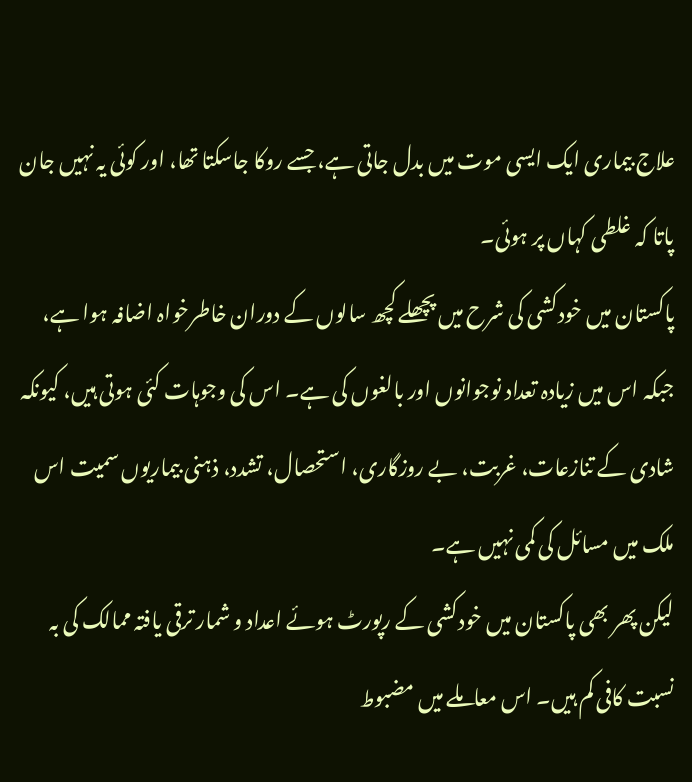علاج بیماری ایک ایسی موت میں بدل جاتی ہے، جسے روکا جاسکتا تھا، اور کوئی یہ نہیں جان پاتا کہ غلطی کہاں پر ہوئی۔
پاکستان میں خودکشی کی شرح میں پچھلے کچھ سالوں کے دوران خاطرخواہ اضافہ ہوا ہے، جبکہ اس میں زیادہ تعداد نوجوانوں اور بالغوں کی ہے۔ اس کی وجوہات کئی ہوتی ہیں، کیونکہ شادی کے تنازعات، غربت، بے روزگاری، استحصال، تشدد، ذہنی بیماریوں سمیت اس ملک میں مسائل کی کمی نہیں ہے۔
لیکن پھر بھی پاکستان میں خودکشی کے رپورٹ ہوئے اعداد و شمار ترقی یافتہ ممالک کی بہ نسبت کافی کم ہیں۔ اس معاملے میں مضبوط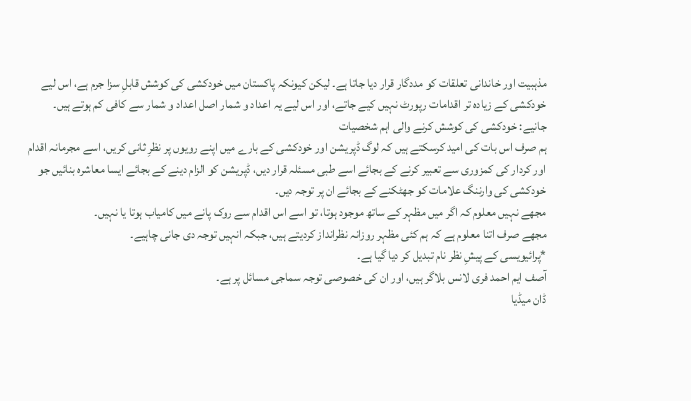مذہبیت اور خاندانی تعلقات کو مددگار قرار دیا جاتا ہے۔ لیکن کیونکہ پاکستان میں خودکشی کی کوشش قابلِ سزا جرم ہے، اس لیے خودکشی کے زیادہ تر اقدامات رپورٹ نہیں کیے جاتے، اور اس لیے یہ اعداد و شمار اصل اعداد و شمار سے کافی کم ہوتے ہیں۔
جانیے: خودکشی کی کوشش کرنے والی اہم شخصیات
ہم صرف اس بات کی امید کرسکتے ہیں کہ لوگ ڈپریشن اور خودکشی کے بارے میں اپنے رویوں پر نظرِ ثانی کریں، اسے مجرمانہ اقدام اور کردار کی کمزوری سے تعبیر کرنے کے بجائے اسے طبی مسئلہ قرار دیں، ڈپریشن کو الزام دینے کے بجائے ایسا معاشرہ بنائیں جو خودکشی کی وارننگ علامات کو جھٹکنے کے بجائے ان پر توجہ دیں۔
مجھے نہیں معلوم کہ اگر میں مظہر کے ساتھ موجود ہوتا، تو اسے اس اقدام سے روک پانے میں کامیاب ہوتا یا نہیں۔
مجھے صرف اتنا معلوم ہے کہ ہم کئی مظہر روزانہ نظرانداز کردیتے ہیں، جبکہ انہیں توجہ دی جانی چاہیے۔
*پرائیویسی کے پیشِ نظر نام تبدیل کر دیا گیا ہے۔
آصف ایم احمد فری لانس بلاگر ہیں، اور ان کی خصوصی توجہ سماجی مسائل پر ہے۔
ڈان میڈیا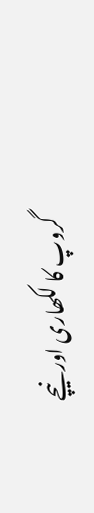گروپ کا لکھاری اور نیچے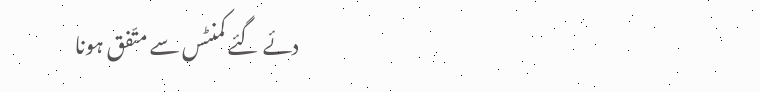دئے گئے کمنٹس سے متّفق ہونا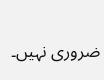ضروری نہیں۔